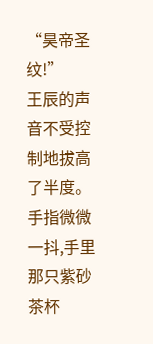“昊帝圣纹!”
王辰的声音不受控制地拔高了半度。
手指微微一抖,手里那只紫砂茶杯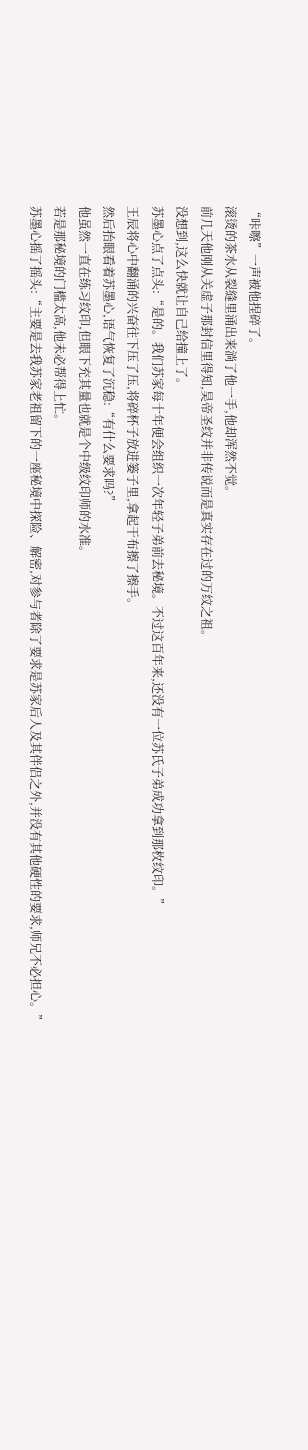“咔嚓”一声被他捏碎了。
滚烫的茶水从裂缝里涌出来淌了他一手,他却浑然不觉。
前几天他刚从关虚子那封信里得知,昊帝圣纹并非传说而是真实存在过的万纹之祖。
没想到,这么快就让自己给撞上了。
苏墨心点了点头:“是的。我们苏家每十年便会组织一次年轻子弟前去秘境。不过这百年来,还没有一位苏氏子弟成功拿到那枚纹印。”
王辰将心中翻涌的兴奋往下压了压,将碎杯子放进篓子里,拿起干布擦了擦手。
然后抬眼看着苏墨心,语气恢复了沉稳:“有什么要求吗?”
他虽然一直在练习纹印,但眼下充其量也就是个中级纹印师的水准。
若是那秘境的门槛太高,他未必帮得上忙。
苏墨心摇了摇头:“主要是去我苏家老祖留下的一座秘境中探险、解密,对参与者除了要求是苏家后人及其伴侣之外,并没有其他硬性的要求,师兄不必担心。”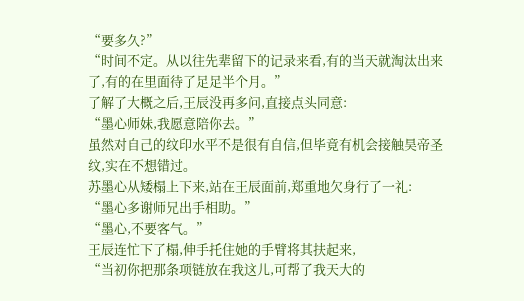“要多久?”
“时间不定。从以往先辈留下的记录来看,有的当天就淘汰出来了,有的在里面待了足足半个月。”
了解了大概之后,王辰没再多问,直接点头同意:
“墨心师妹,我愿意陪你去。”
虽然对自己的纹印水平不是很有自信,但毕竟有机会接触昊帝圣纹,实在不想错过。
苏墨心从矮榻上下来,站在王辰面前,郑重地欠身行了一礼:
“墨心多谢师兄出手相助。”
“墨心,不要客气。”
王辰连忙下了榻,伸手托住她的手臂将其扶起来,
“当初你把那条项链放在我这儿,可帮了我天大的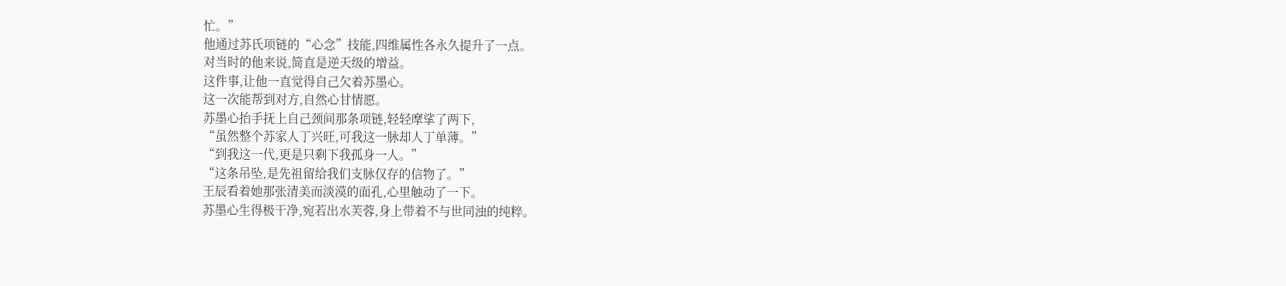忙。”
他通过苏氏项链的“心念”技能,四维属性各永久提升了一点。
对当时的他来说,简直是逆天级的增益。
这件事,让他一直觉得自己欠着苏墨心。
这一次能帮到对方,自然心甘情愿。
苏墨心抬手抚上自己颈间那条项链,轻轻摩挲了两下,
“虽然整个苏家人丁兴旺,可我这一脉却人丁单薄。”
“到我这一代,更是只剩下我孤身一人。”
“这条吊坠,是先祖留给我们支脉仅存的信物了。”
王辰看着她那张清美而淡漠的面孔,心里触动了一下。
苏墨心生得极干净,宛若出水芙蓉,身上带着不与世同浊的纯粹。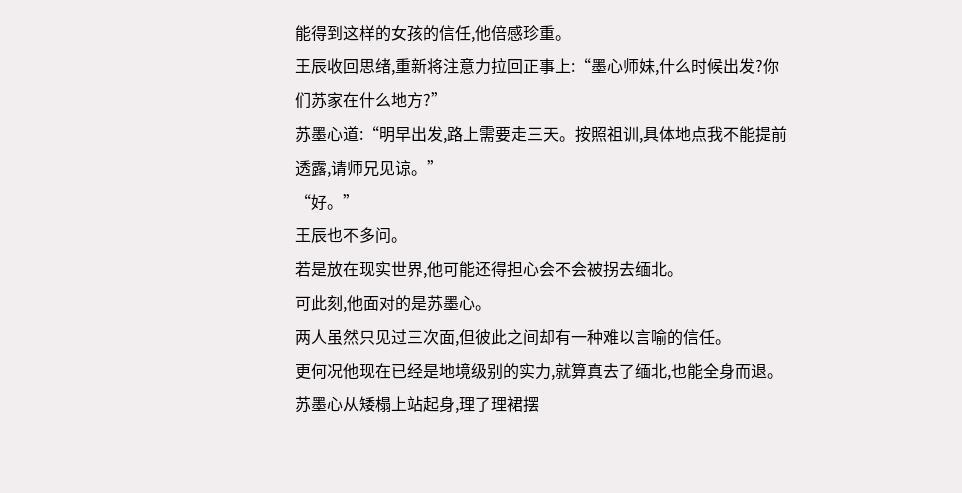能得到这样的女孩的信任,他倍感珍重。
王辰收回思绪,重新将注意力拉回正事上:“墨心师妹,什么时候出发?你们苏家在什么地方?”
苏墨心道:“明早出发,路上需要走三天。按照祖训,具体地点我不能提前透露,请师兄见谅。”
“好。”
王辰也不多问。
若是放在现实世界,他可能还得担心会不会被拐去缅北。
可此刻,他面对的是苏墨心。
两人虽然只见过三次面,但彼此之间却有一种难以言喻的信任。
更何况他现在已经是地境级别的实力,就算真去了缅北,也能全身而退。
苏墨心从矮榻上站起身,理了理裙摆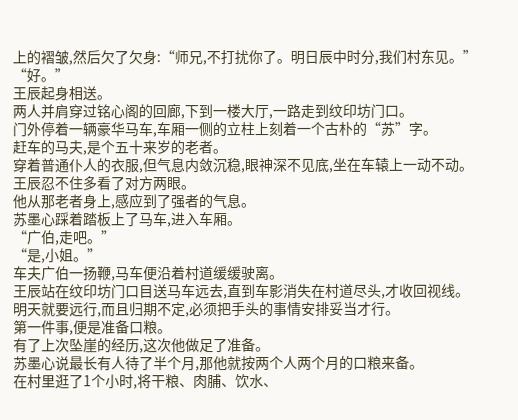上的褶皱,然后欠了欠身:“师兄,不打扰你了。明日辰中时分,我们村东见。”
“好。”
王辰起身相送。
两人并肩穿过铭心阁的回廊,下到一楼大厅,一路走到纹印坊门口。
门外停着一辆豪华马车,车厢一侧的立柱上刻着一个古朴的“苏”字。
赶车的马夫,是个五十来岁的老者。
穿着普通仆人的衣服,但气息内敛沉稳,眼神深不见底,坐在车辕上一动不动。
王辰忍不住多看了对方两眼。
他从那老者身上,感应到了强者的气息。
苏墨心踩着踏板上了马车,进入车厢。
“广伯,走吧。”
“是,小姐。”
车夫广伯一扬鞭,马车便沿着村道缓缓驶离。
王辰站在纹印坊门口目送马车远去,直到车影消失在村道尽头,才收回视线。
明天就要远行,而且归期不定,必须把手头的事情安排妥当才行。
第一件事,便是准备口粮。
有了上次坠崖的经历,这次他做足了准备。
苏墨心说最长有人待了半个月,那他就按两个人两个月的口粮来备。
在村里逛了1个小时,将干粮、肉脯、饮水、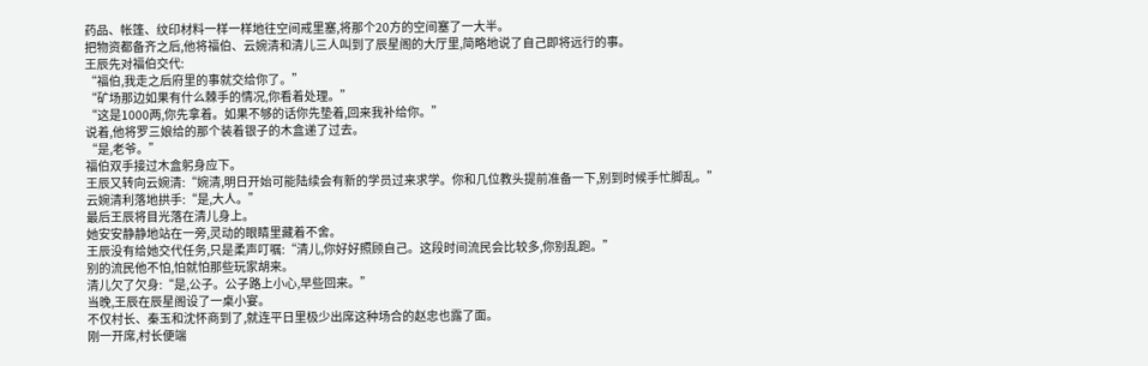药品、帐篷、纹印材料一样一样地往空间戒里塞,将那个20方的空间塞了一大半。
把物资都备齐之后,他将福伯、云婉清和清儿三人叫到了辰星阁的大厅里,简略地说了自己即将远行的事。
王辰先对福伯交代:
“福伯,我走之后府里的事就交给你了。”
“矿场那边如果有什么棘手的情况,你看着处理。”
“这是1000两,你先拿着。如果不够的话你先垫着,回来我补给你。”
说着,他将罗三娘给的那个装着银子的木盒递了过去。
“是,老爷。”
福伯双手接过木盒躬身应下。
王辰又转向云婉清:“婉清,明日开始可能陆续会有新的学员过来求学。你和几位教头提前准备一下,别到时候手忙脚乱。”
云婉清利落地拱手:“是,大人。”
最后王辰将目光落在清儿身上。
她安安静静地站在一旁,灵动的眼睛里藏着不舍。
王辰没有给她交代任务,只是柔声叮嘱:“清儿,你好好照顾自己。这段时间流民会比较多,你别乱跑。”
别的流民他不怕,怕就怕那些玩家胡来。
清儿欠了欠身:“是,公子。公子路上小心,早些回来。”
当晚,王辰在辰星阁设了一桌小宴。
不仅村长、秦玉和沈怀商到了,就连平日里极少出席这种场合的赵忠也露了面。
刚一开席,村长便端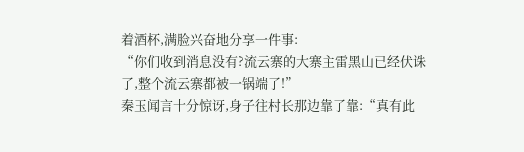着酒杯,满脸兴奋地分享一件事:
“你们收到消息没有?流云寨的大寨主雷黑山已经伏诛了,整个流云寨都被一锅端了!”
秦玉闻言十分惊讶,身子往村长那边靠了靠:“真有此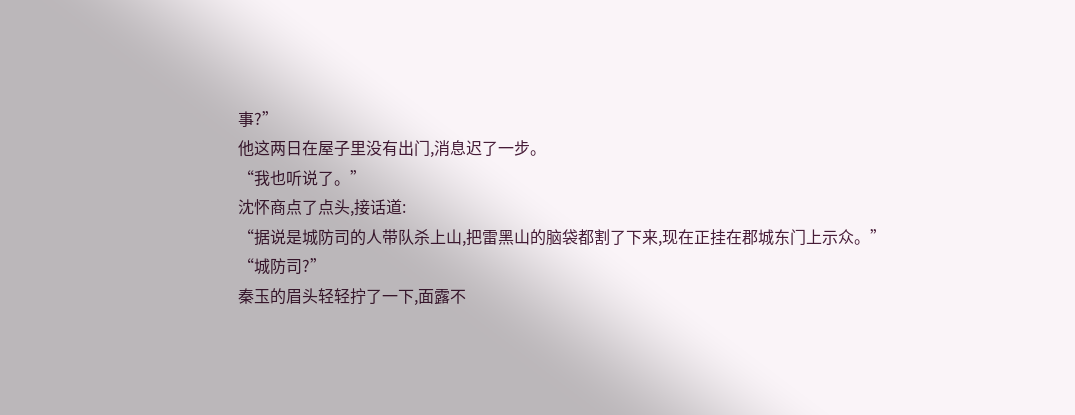事?”
他这两日在屋子里没有出门,消息迟了一步。
“我也听说了。”
沈怀商点了点头,接话道:
“据说是城防司的人带队杀上山,把雷黑山的脑袋都割了下来,现在正挂在郡城东门上示众。”
“城防司?”
秦玉的眉头轻轻拧了一下,面露不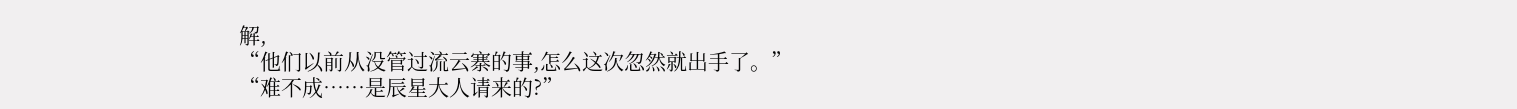解,
“他们以前从没管过流云寨的事,怎么这次忽然就出手了。”
“难不成……是辰星大人请来的?”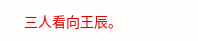三人看向王辰。